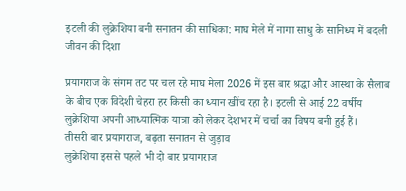इटली की लुक्रेशिया बनी सनातन की साधिका: माघ मेले में नागा साधु के सानिध्य में बदली जीवन की दिशा

प्रयागराज के संगम तट पर चल रहे माघ मेला 2026 में इस बार श्रद्धा और आस्था के सैलाब के बीच एक विदेशी चेहरा हर किसी का ध्यान खींच रहा है। इटली से आई 22 वर्षीय लुक्रेशिया अपनी आध्यात्मिक यात्रा को लेकर देशभर में चर्चा का विषय बनी हुई हैं।
तीसरी बार प्रयागराज, बढ़ता सनातन से जुड़ाव
लुक्रेशिया इससे पहले भी दो बार प्रयागराज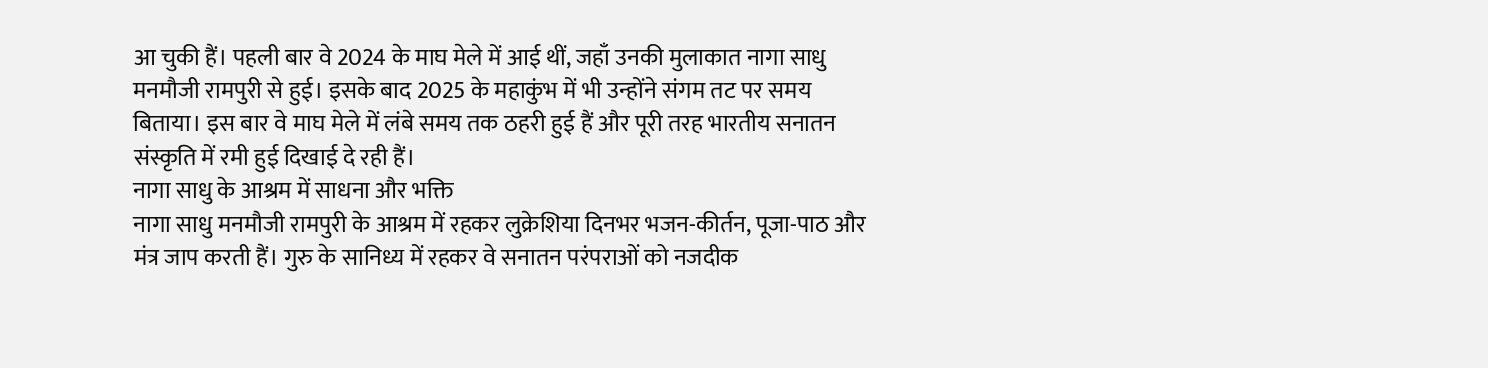आ चुकी हैं। पहली बार वे 2024 के माघ मेले में आई थीं, जहाँ उनकी मुलाकात नागा साधु मनमौजी रामपुरी से हुई। इसके बाद 2025 के महाकुंभ में भी उन्होंने संगम तट पर समय बिताया। इस बार वे माघ मेले में लंबे समय तक ठहरी हुई हैं और पूरी तरह भारतीय सनातन संस्कृति में रमी हुई दिखाई दे रही हैं।
नागा साधु के आश्रम में साधना और भक्ति
नागा साधु मनमौजी रामपुरी के आश्रम में रहकर लुक्रेशिया दिनभर भजन-कीर्तन, पूजा-पाठ और मंत्र जाप करती हैं। गुरु के सानिध्य में रहकर वे सनातन परंपराओं को नजदीक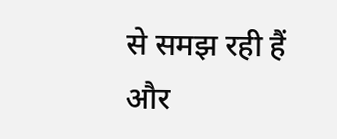से समझ रही हैं और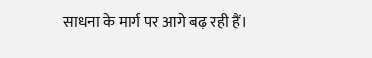साधना के मार्ग पर आगे बढ़ रही हैं।